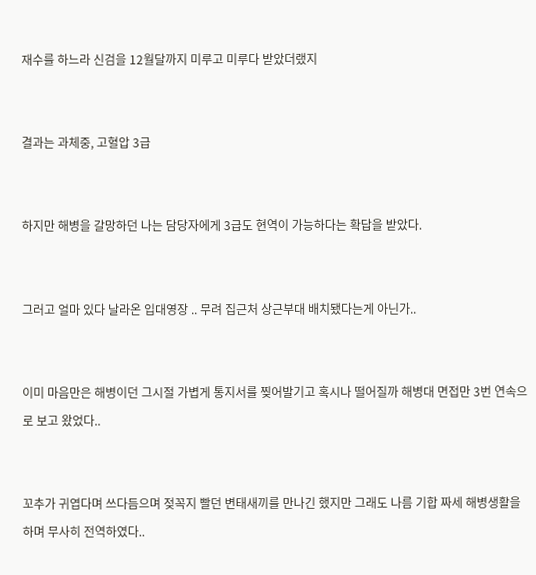재수를 하느라 신검을 12월달까지 미루고 미루다 받았더랬지


결과는 과체중, 고혈압 3급


하지만 해병을 갈망하던 나는 담당자에게 3급도 현역이 가능하다는 확답을 받았다.


그러고 얼마 있다 날라온 입대영장 .. 무려 집근처 상근부대 배치됐다는게 아닌가..


이미 마음만은 해병이던 그시절 가볍게 통지서를 찢어발기고 혹시나 떨어질까 해병대 면접만 3번 연속으로 보고 왔었다..


꼬추가 귀엽다며 쓰다듬으며 젖꼭지 빨던 변태새끼를 만나긴 했지만 그래도 나름 기합 짜세 해병생활을 하며 무사히 전역하였다..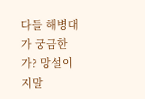다들 해병대가 궁금한가? 망설이지말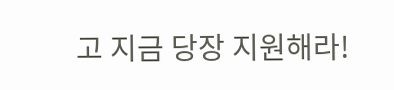고 지금 당장 지원해라!